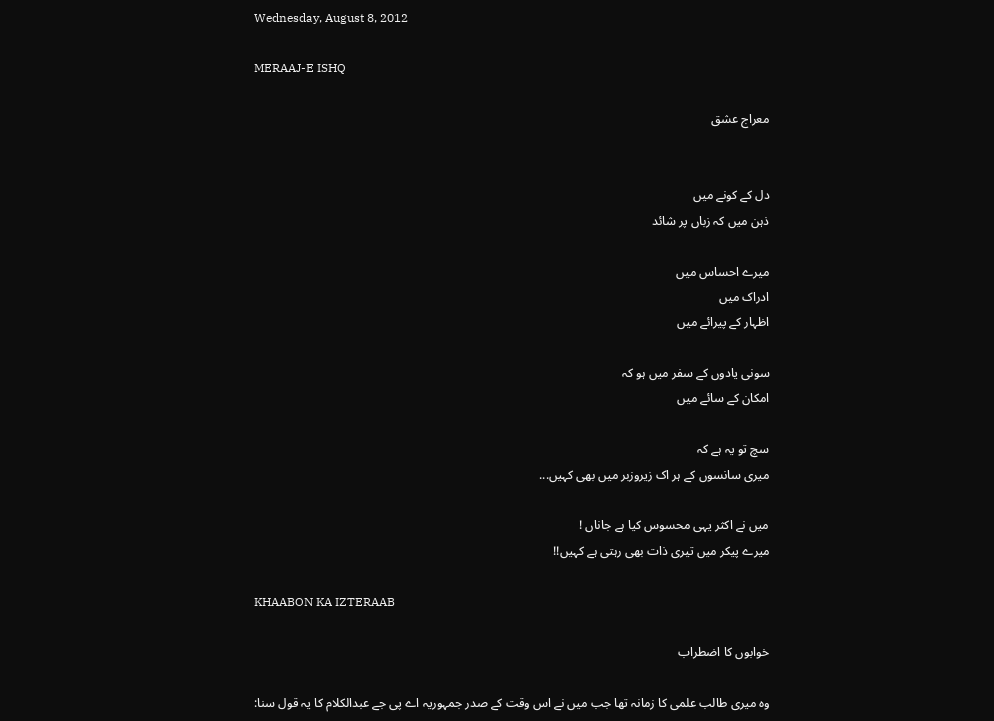Wednesday, August 8, 2012

MERAAJ-E ISHQ

معراج عشق


دل کے کونے میں
ذہن میں کہ زباں پر شائد

میرے احساس میں
ادراک میں
اظہار کے پیرائے میں

سونی یادوں کے سفر میں ہو کہ
امکان کے سائے میں

سچ تو یہ ہے کہ
میری سانسوں کے ہر اک زیروزبر میں بھی کہیں...

میں نے اکثر یہی محسوس کیا ہے جاناں !
میرے پیکر میں تیری ذات بھی رہتی ہے کہیں!!

KHAABON KA IZTERAAB

خوابوں کا اضطراب

وہ میری طالب علمی کا زمانہ تھا جب میں نے اس وقت کے صدر جمہوریہ اے پی جے عبدالکلام کا یہ قول سنا: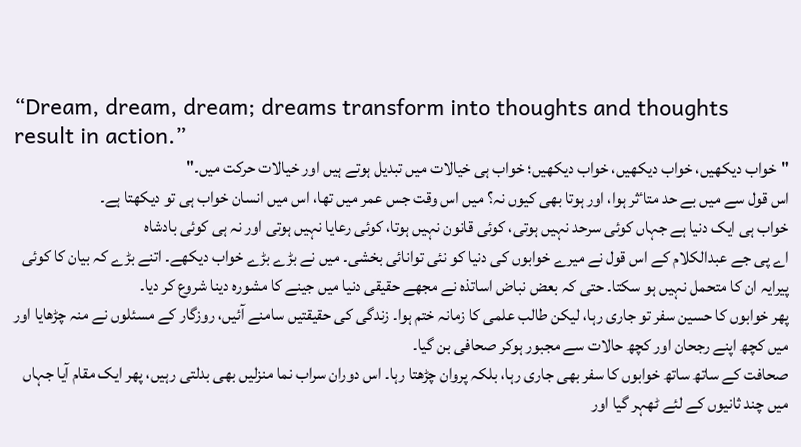“Dream, dream, dream; dreams transform into thoughts and thoughts result in action.”
"خواب دیکھیں، خواب دیکھیں، خواب دیکھیں؛ خواب ہی خیالات میں تبدیل ہوتے ہیں اور خیالات حرکت میں۔"
اس قول سے میں بے حد متاٴثر ہوا، اور ہوتا بھی کیوں نہ؟ میں اس وقت جس عمر میں تھا، اس میں انسان خواب ہی تو دیکھتا ہے۔
خواب ہی ایک دنیا ہے جہاں کوئی سرحد نہیں ہوتی، کوئی قانون نہیں ہوتا، کوئی رعایا نہیں ہوتی اور نہ ہی کوئی بادشاہ
اے پی جے عبدالکلام کے اس قول نے میرے خوابوں کی دنیا کو نئی توانائی بخشی۔ میں نے بڑے بڑے خواب دیکھے۔ اتنے بڑے کہ بیان کا کوئی پیرایہ ان کا متحمل نہیں ہو سکتا۔ حتی کہ بعض نباض اساتذہ نے مجھے حقیقی دنیا میں جینے کا مشورہ دینا شروع کر دیا۔
پھر خوابوں کا حسین سفر تو جاری رہا، لیکن طالب علمی کا زمانہ ختم ہوا۔ زندگی کی حقیقتیں سامنے آئیں، روزگار کے مسئلوں نے منہ چڑھایا اور میں کچھ اپنے رجحان اور کچھ حالات سے مجبور ہوکر صحافی بن گیا۔
صحافت کے ساتھ ساتھ خوابوں کا سفر بھی جاری رہا، بلکہ پروان چڑھتا رہا۔ اس دوران سراب نما منزلیں بھی بدلتی رہیں، پھر ایک مقام آیا جہاں میں چند ثانیوں کے لئے ٹھہر گیا اور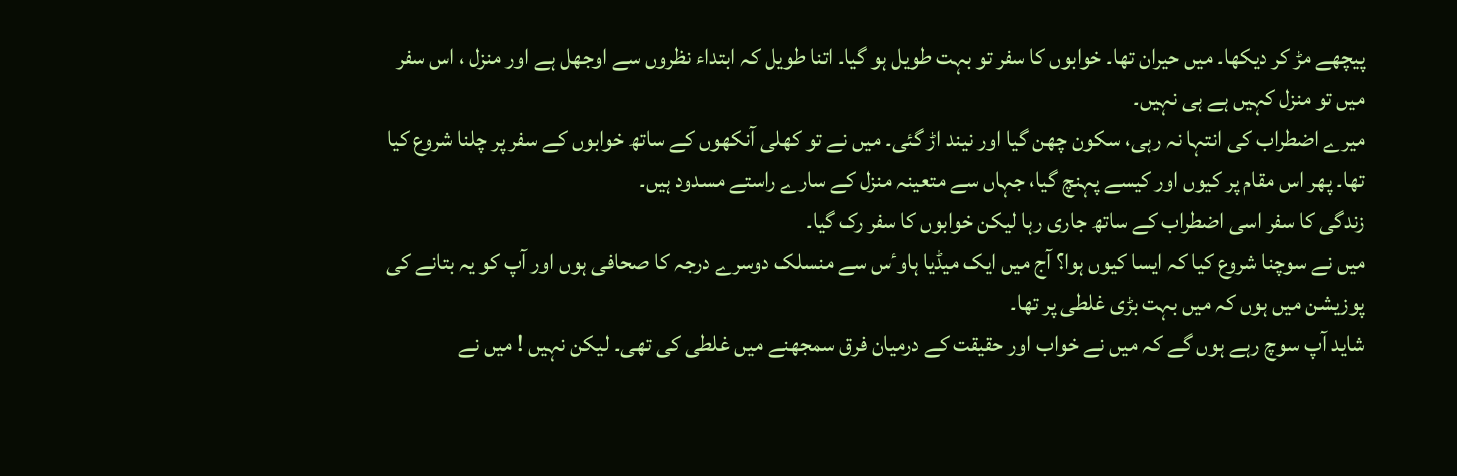پیچھے مڑ کر دیکھا۔ میں حیران تھا۔ خوابوں کا سفر تو بہت طویل ہو گیا۔ اتنا طویل کہ ابتداء نظروں سے اوجھل ہے اور منزل ، اس سفر میں تو منزل کہیں ہے ہی نہیں۔
میرے اضطراب کی انتہا نہ رہی، سکون چھن گیا اور نیند اڑ گئی۔ میں نے تو کھلی آنکھوں کے ساتھ خوابوں کے سفر پر چلنا شروع کیا تھا۔ پھر اس مقام پر کیوں اور کیسے پہنچ گیا، جہاں سے متعینہ منزل کے سارے راستے مسدود ہیں۔
زندگی کا سفر اسی اضطراب کے ساتھ جاری رہا لیکن خوابوں کا سفر رک گیا۔
میں نے سوچنا شروع کیا کہ ایسا کیوں ہوا؟ آج میں ایک میڈیا ہاوٴس سے منسلک دوسرے درجہ کا صحافی ہوں اور آپ کو یہ بتانے کی پوزیشن میں ہوں کہ میں بہت بڑی غلطی پر تھا۔
شاید آپ سوچ رہے ہوں گے کہ میں نے خواب اور حقیقت کے درمیان فرق سمجھنے میں غلطی کی تھی۔ لیکن نہیں ! میں نے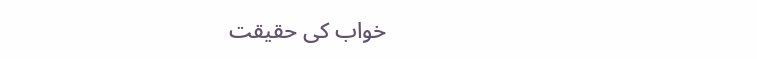خواب کی حقیقت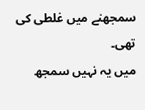سمجھنے میں غلطی کی تھی۔
میں یہ نہیں سمجھ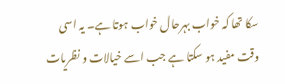سکا تھا کہ خواب بہرحال خواب ہوتا ہے۔ یہ اسی وقت مفید ہو سکتا ہے جب اسے خیالات و نظریات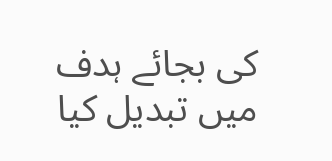کی بجائے ہدف میں تبدیل کیا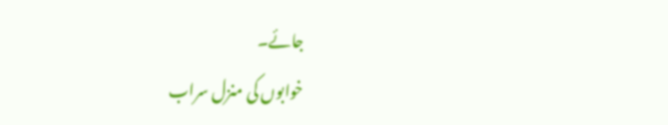جائے۔
خوابوں کی منزل سراب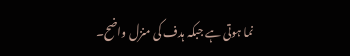نما ہوتی ہے جبکہ ہدف کی منزل واضح۔